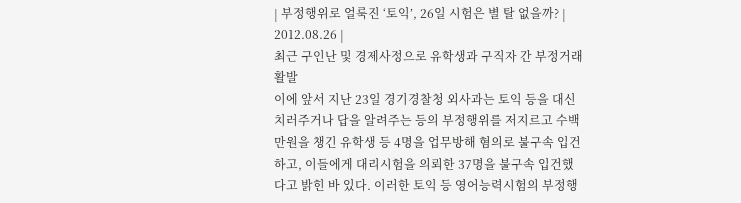| 부정행위로 얼룩진 ‘토익’, 26일 시험은 별 탈 없을까? | 2012.08.26 |
최근 구인난 및 경제사정으로 유학생과 구직자 간 부정거래 활발
이에 앞서 지난 23일 경기경찰청 외사과는 토익 등을 대신 치러주거나 답을 알려주는 등의 부정행위를 저지르고 수백만원을 챙긴 유학생 등 4명을 업무방해 혐의로 불구속 입건하고, 이들에게 대리시험을 의뢰한 37명을 불구속 입건했다고 밝힌 바 있다. 이러한 토익 등 영어능력시험의 부정행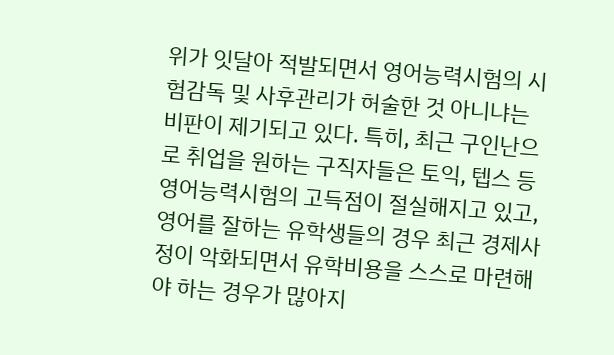위가 잇달아 적발되면서 영어능력시험의 시험감독 및 사후관리가 허술한 것 아니냐는 비판이 제기되고 있다. 특히, 최근 구인난으로 취업을 원하는 구직자들은 토익, 텝스 등 영어능력시험의 고득점이 절실해지고 있고, 영어를 잘하는 유학생들의 경우 최근 경제사정이 악화되면서 유학비용을 스스로 마련해야 하는 경우가 많아지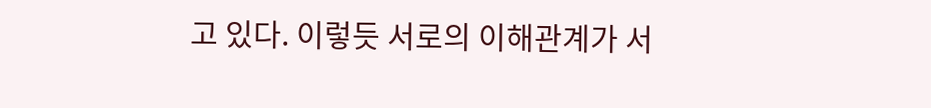고 있다. 이렇듯 서로의 이해관계가 서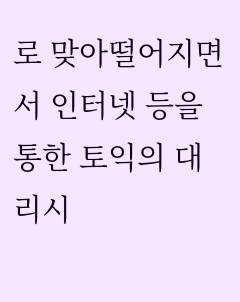로 맞아떨어지면서 인터넷 등을 통한 토익의 대리시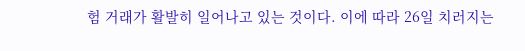험 거래가 활발히 일어나고 있는 것이다. 이에 따라 26일 치러지는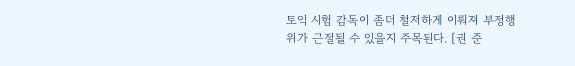토익 시험 감독이 좀더 철저하게 이뤄져 부정행위가 근절될 수 있을지 주목된다. [권 준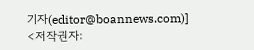기자(editor@boannews.com)] <저작권자: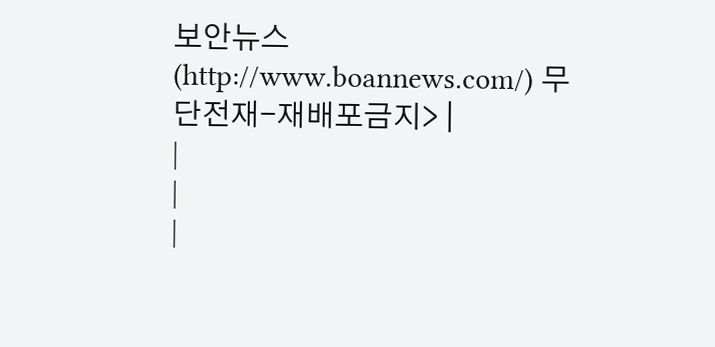보안뉴스(http://www.boannews.com/) 무단전재-재배포금지> |
|
|
|